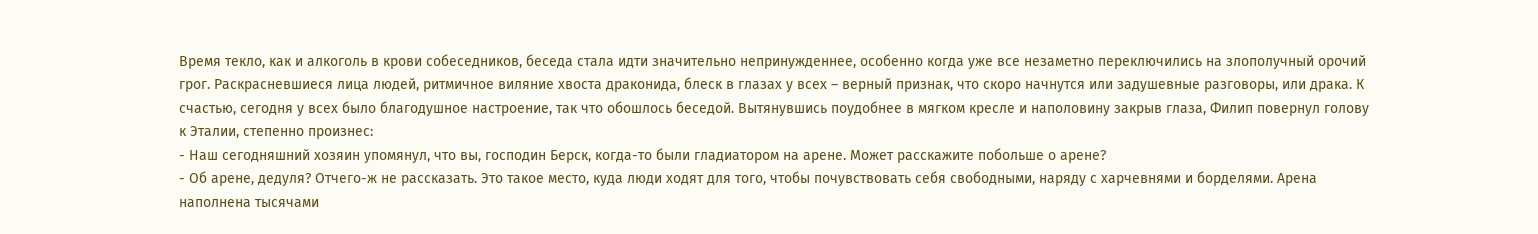Время текло, как и алкоголь в крови собеседников, беседа стала идти значительно непринужденнее, особенно когда уже все незаметно переключились на злополучный орочий грог. Раскрасневшиеся лица людей, ритмичное виляние хвоста драконида, блеск в глазах у всех – верный признак, что скоро начнутся или задушевные разговоры, или драка. К счастью, сегодня у всех было благодушное настроение, так что обошлось беседой. Вытянувшись поудобнее в мягком кресле и наполовину закрыв глаза, Филип повернул голову к Эталии, степенно произнес:
- Наш сегодняшний хозяин упомянул, что вы, господин Берск, когда-то были гладиатором на арене. Может расскажите побольше о арене?
- Об арене, дедуля? Отчего-ж не рассказать. Это такое место, куда люди ходят для того, чтобы почувствовать себя свободными, наряду с харчевнями и борделями. Арена наполнена тысячами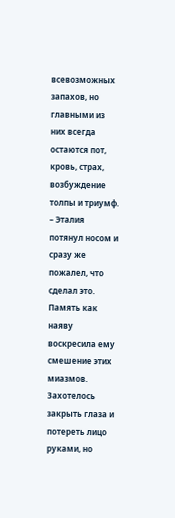всевозможных запахов, но главными из них всегда остаются пот, кровь, страх, возбуждение толпы и триумф. – Эталия потянул носом и сразу же пожалел, что сделал это. Память как наяву воскресила ему смешение этих миазмов. Захотелось закрыть глаза и потереть лицо руками, но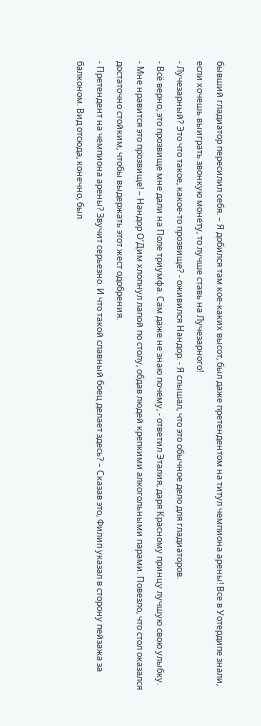бывший гладиатор пересилил себя. – Я добился там кое-каких высот, был даже претендентом на титул чемпиона арены! Все в Уотердипе знали, если хочешь выиграть звонкую монету, то лучше ставь на Лучезарного!
- Лучезарный? Это что такое, какое-то прозвище? - оживился Нандор. - Я слышал, что это обычное дело для гладиаторов.
- Всё верно, это прозвище мне дали на Поле триумфа. Сам даже не знаю почему, - ответил Эталия, даря Красному принцу лучшую свою улыбку.
- Мне нравится это прозвище! – Нандор О’Дим хлопнул лапой по столу, обдав людей крепкими алкогольными парами. Повезло, что стол оказался достаточно стойким, чтобы выдержать этот жест одобрения.
- Претендент на чемпиона арены? Звучит серьезно. И что такой славный боец делает здесь? – Сказав это, Филип указал в сторону пейзажа за балконом. Вид отсюда, конечно, был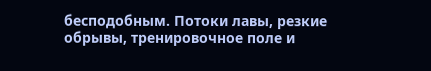бесподобным. Потоки лавы, резкие обрывы, тренировочное поле и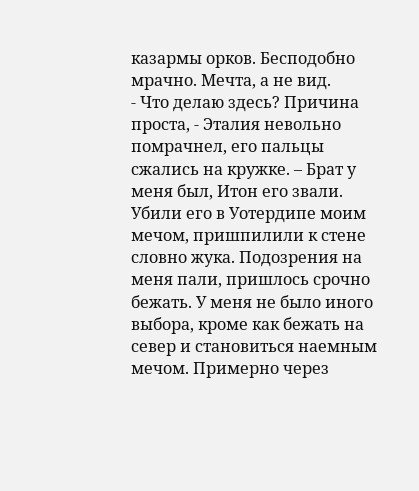казармы орков. Бесподобно мрачно. Мечта, а не вид.
- Что делаю здесь? Причина проста, - Эталия невольно помрачнел, его пальцы сжались на кружке. – Брат у меня был, Итон его звали. Убили его в Уотердипе моим мечом, пришпилили к стене словно жука. Подозрения на меня пали, пришлось срочно бежать. У меня не было иного выбора, кроме как бежать на север и становиться наемным мечом. Примерно через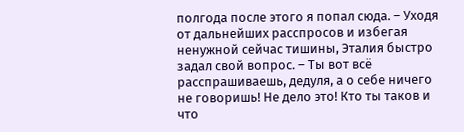полгода после этого я попал сюда. – Уходя от дальнейших расспросов и избегая ненужной сейчас тишины, Эталия быстро задал свой вопрос. – Ты вот всё расспрашиваешь, дедуля, а о себе ничего не говоришь! Не дело это! Кто ты таков и что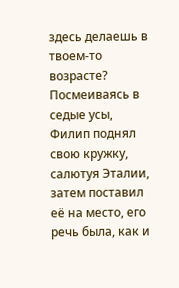здесь делаешь в твоем-то возрасте?
Посмеиваясь в седые усы, Филип поднял свою кружку, салютуя Эталии, затем поставил её на место, его речь была, как и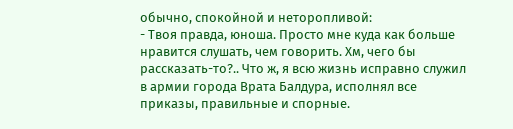обычно, спокойной и неторопливой:
- Твоя правда, юноша. Просто мне куда как больше нравится слушать, чем говорить. Хм, чего бы рассказать-то?.. Что ж, я всю жизнь исправно служил в армии города Врата Балдура, исполнял все приказы, правильные и спорные.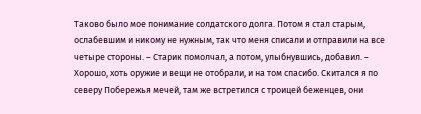Таково было мое понимание солдатского долга. Потом я стал старым, ослабевшим и никому не нужным, так что меня списали и отправили на все четыре стороны. – Старик помолчал, а потом, улыбнувшись, добавил. – Хорошо, хоть оружие и вещи не отобрали, и на том спасибо. Скитался я по северу Побережья мечей, там же встретился с троицей беженцев, они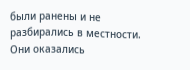были ранены и не разбирались в местности. Они оказались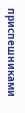приспешниками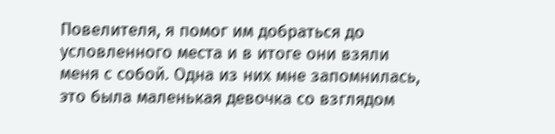Повелителя, я помог им добраться до условленного места и в итоге они взяли меня с собой. Одна из них мне запомнилась, это была маленькая девочка со взглядом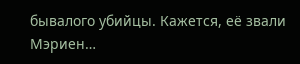бывалого убийцы. Кажется, её звали Мэриен…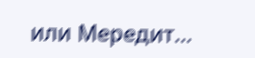или Мередит…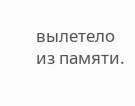вылетело из памяти.